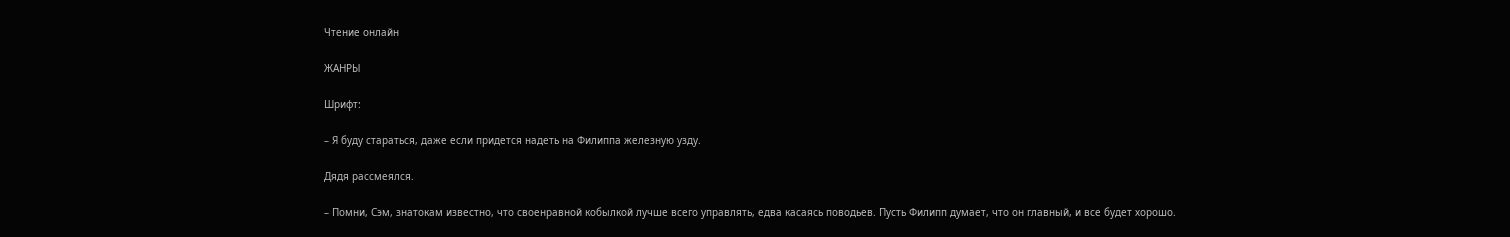Чтение онлайн

ЖАНРЫ

Шрифт:

– Я буду стараться, даже если придется надеть на Филиппа железную узду.

Дядя рассмеялся.

– Помни, Сэм, знатокам известно, что своенравной кобылкой лучше всего управлять, едва касаясь поводьев. Пусть Филипп думает, что он главный, и все будет хорошо.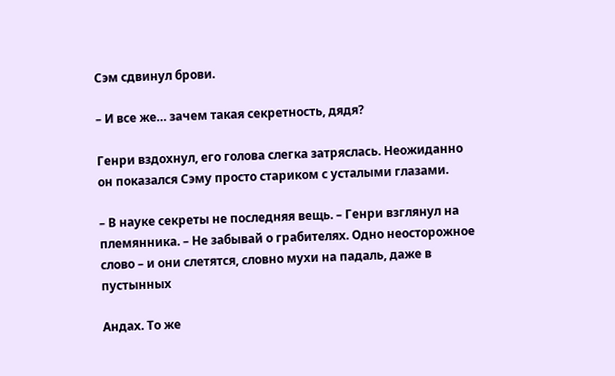Сэм сдвинул брови.

– И все же… зачем такая секретность, дядя?

Генри вздохнул, его голова слегка затряслась. Неожиданно он показался Сэму просто стариком с усталыми глазами.

– В науке секреты не последняя вещь. – Генри взглянул на племянника. – Не забывай о грабителях. Одно неосторожное слово – и они слетятся, словно мухи на падаль, даже в пустынных

Андах. То же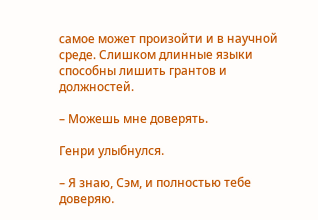самое может произойти и в научной среде. Слишком длинные языки способны лишить грантов и должностей.

– Можешь мне доверять.

Генри улыбнулся.

– Я знаю, Сэм, и полностью тебе доверяю.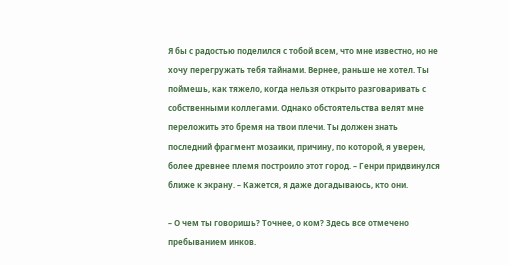Я бы с радостью поделился с тобой всем, что мне известно, но не хочу перегружать тебя тайнами. Вернее, раньше не хотел. Ты поймешь, как тяжело, когда нельзя открыто разговаривать с собственными коллегами. Однако обстоятельства велят мне переложить это бремя на твои плечи. Ты должен знать последний фрагмент мозаики, причину, по которой, я уверен, более древнее племя построило этот город. – Генри придвинулся ближе к экрану. – Кажется, я даже догадываюсь, кто они.

– О чем ты говоришь? Точнее, о ком? Здесь все отмечено пребыванием инков.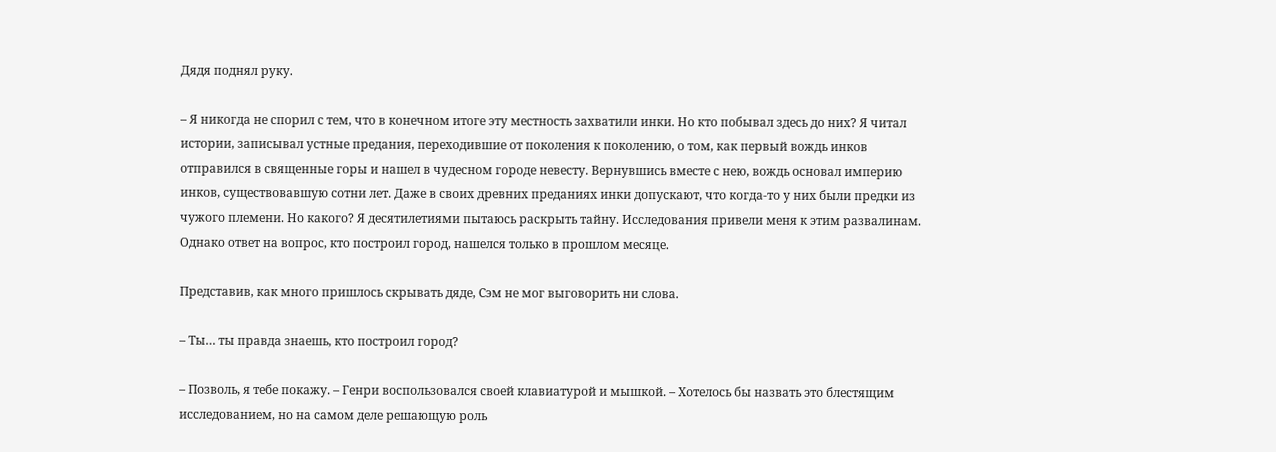Дядя поднял руку.

– Я никогда не спорил с тем, что в конечном итоге эту местность захватили инки. Но кто побывал здесь до них? Я читал истории, записывал устные предания, переходившие от поколения к поколению, о том, как первый вождь инков отправился в священные горы и нашел в чудесном городе невесту. Вернувшись вместе с нею, вождь основал империю инков, существовавшую сотни лет. Даже в своих древних преданиях инки допускают, что когда-то у них были предки из чужого племени. Но какого? Я десятилетиями пытаюсь раскрыть тайну. Исследования привели меня к этим развалинам. Однако ответ на вопрос, кто построил город, нашелся только в прошлом месяце.

Представив, как много пришлось скрывать дяде, Сэм не мог выговорить ни слова.

– Ты… ты правда знаешь, кто построил город?

– Позволь, я тебе покажу. – Генри воспользовался своей клавиатурой и мышкой. – Хотелось бы назвать это блестящим исследованием, но на самом деле решающую роль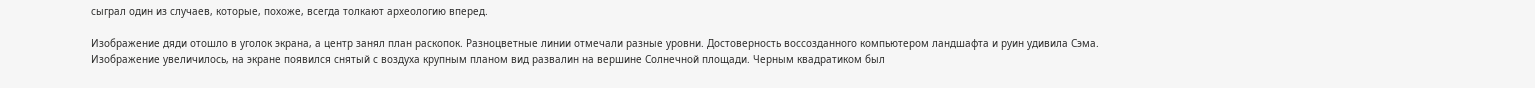сыграл один из случаев, которые, похоже, всегда толкают археологию вперед.

Изображение дяди отошло в уголок экрана, а центр занял план раскопок. Разноцветные линии отмечали разные уровни. Достоверность воссозданного компьютером ландшафта и руин удивила Сэма. Изображение увеличилось, на экране появился снятый с воздуха крупным планом вид развалин на вершине Солнечной площади. Черным квадратиком был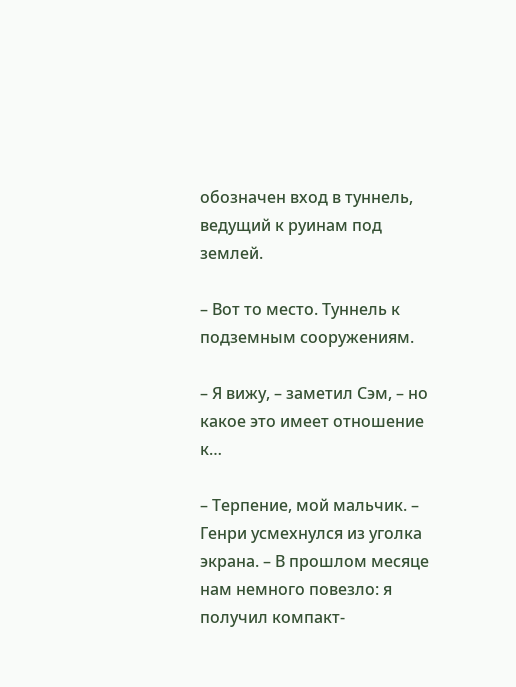обозначен вход в туннель, ведущий к руинам под землей.

– Вот то место. Туннель к подземным сооружениям.

– Я вижу, – заметил Сэм, – но какое это имеет отношение к…

– Терпение, мой мальчик. – Генри усмехнулся из уголка экрана. – В прошлом месяце нам немного повезло: я получил компакт-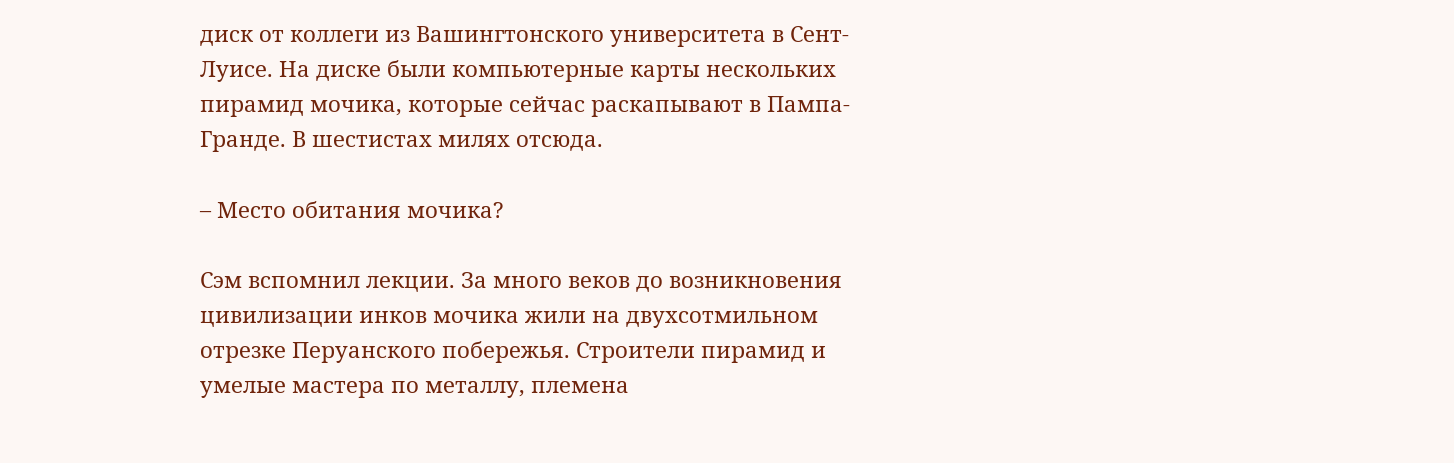диск от коллеги из Вашингтонского университета в Сент-Луисе. На диске были компьютерные карты нескольких пирамид мочика, которые сейчас раскапывают в Пампа-Гранде. В шестистах милях отсюда.

– Место обитания мочика?

Сэм вспомнил лекции. За много веков до возникновения цивилизации инков мочика жили на двухсотмильном отрезке Перуанского побережья. Строители пирамид и умелые мастера по металлу, племена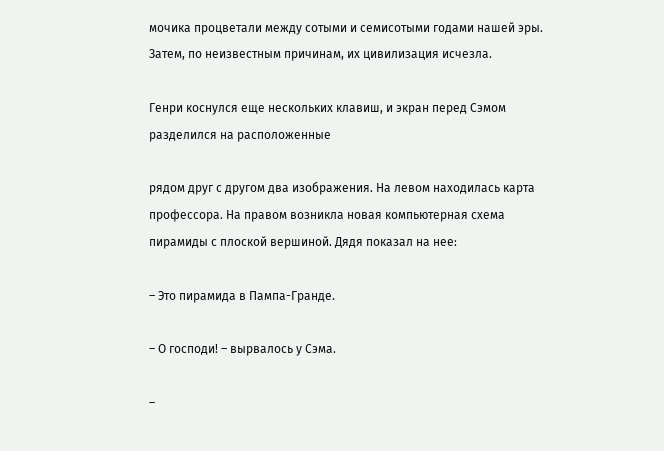мочика процветали между сотыми и семисотыми годами нашей эры. Затем, по неизвестным причинам, их цивилизация исчезла.

Генри коснулся еще нескольких клавиш, и экран перед Сэмом разделился на расположенные

рядом друг с другом два изображения. На левом находилась карта профессора. На правом возникла новая компьютерная схема пирамиды с плоской вершиной. Дядя показал на нее:

– Это пирамида в Пампа-Гранде.

– О господи! – вырвалось у Сэма.

–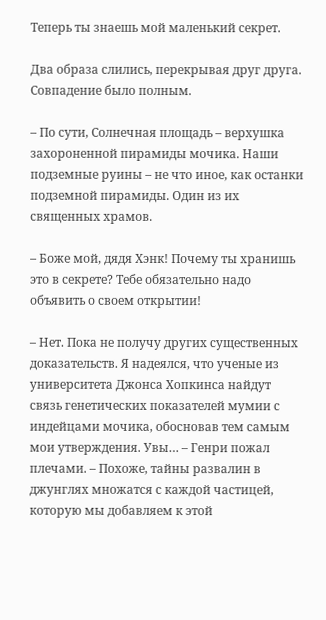Теперь ты знаешь мой маленький секрет.

Два образа слились, перекрывая друг друга. Совпадение было полным.

– По сути, Солнечная площадь – верхушка захороненной пирамиды мочика. Наши подземные руины – не что иное, как останки подземной пирамиды. Один из их священных храмов.

– Боже мой, дядя Хэнк! Почему ты хранишь это в секрете? Тебе обязательно надо объявить о своем открытии!

– Нет. Пока не получу других существенных доказательств. Я надеялся, что ученые из университета Джонса Хопкинса найдут связь генетических показателей мумии с индейцами мочика, обосновав тем самым мои утверждения. Увы… – Генри пожал плечами. – Похоже, тайны развалин в джунглях множатся с каждой частицей, которую мы добавляем к этой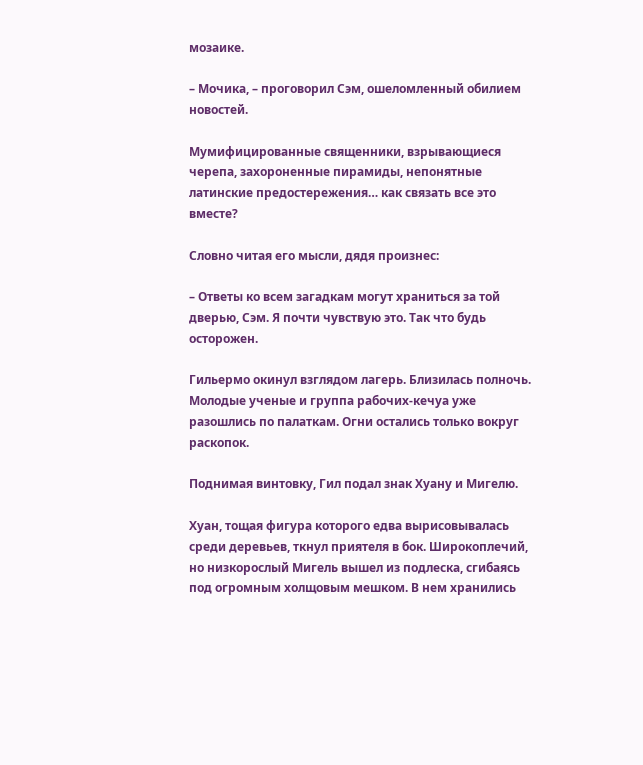мозаике.

– Мочика, – проговорил Сэм, ошеломленный обилием новостей.

Мумифицированные священники, взрывающиеся черепа, захороненные пирамиды, непонятные латинские предостережения… как связать все это вместе?

Словно читая его мысли, дядя произнес:

– Ответы ко всем загадкам могут храниться за той дверью, Сэм. Я почти чувствую это. Так что будь осторожен.

Гильермо окинул взглядом лагерь. Близилась полночь. Молодые ученые и группа рабочих-кечуа уже разошлись по палаткам. Огни остались только вокруг раскопок.

Поднимая винтовку, Гил подал знак Хуану и Мигелю.

Хуан, тощая фигура которого едва вырисовывалась среди деревьев, ткнул приятеля в бок. Широкоплечий, но низкорослый Мигель вышел из подлеска, сгибаясь под огромным холщовым мешком. В нем хранились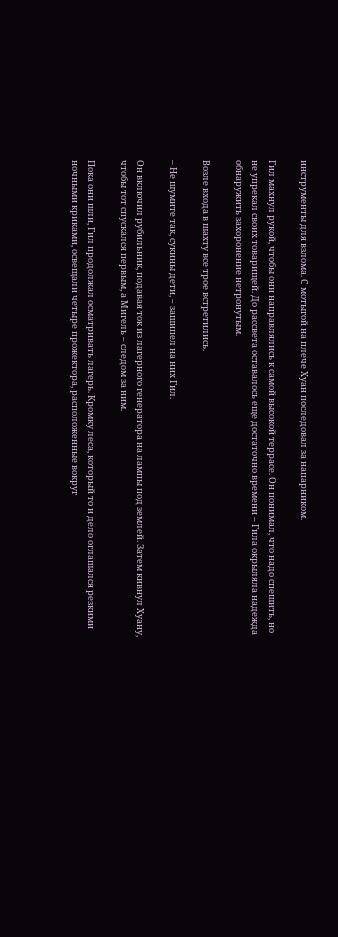инструменты для взлома. С мотыгой на плече Хуан последовал за напарником.

Гил махнул рукой, чтобы они направлялись к самой высокой террасе. Он понимал, что надо спешить, но не упрекал своих товарищей. До рассвета оставалось еще достаточно времени – Гила окрыляла надежда обнаружить захоронение нетронутым.

Возле входа в шахту все трое встретились.

– Не шумите так, сукины дети, – зашипел на них Гил.

Он включил рубильник, подавая ток из лагерного генератора на лампы под землей. Затем кивнул Хуану, чтобы тот спускался первым, а Мигель – следом за ним.

Пока они шли, Гил продолжал осматривать лагерь. Кромку леса, который то и дело оглашался резкими ночными криками, освещали четыре прожектора, расположенные вокруг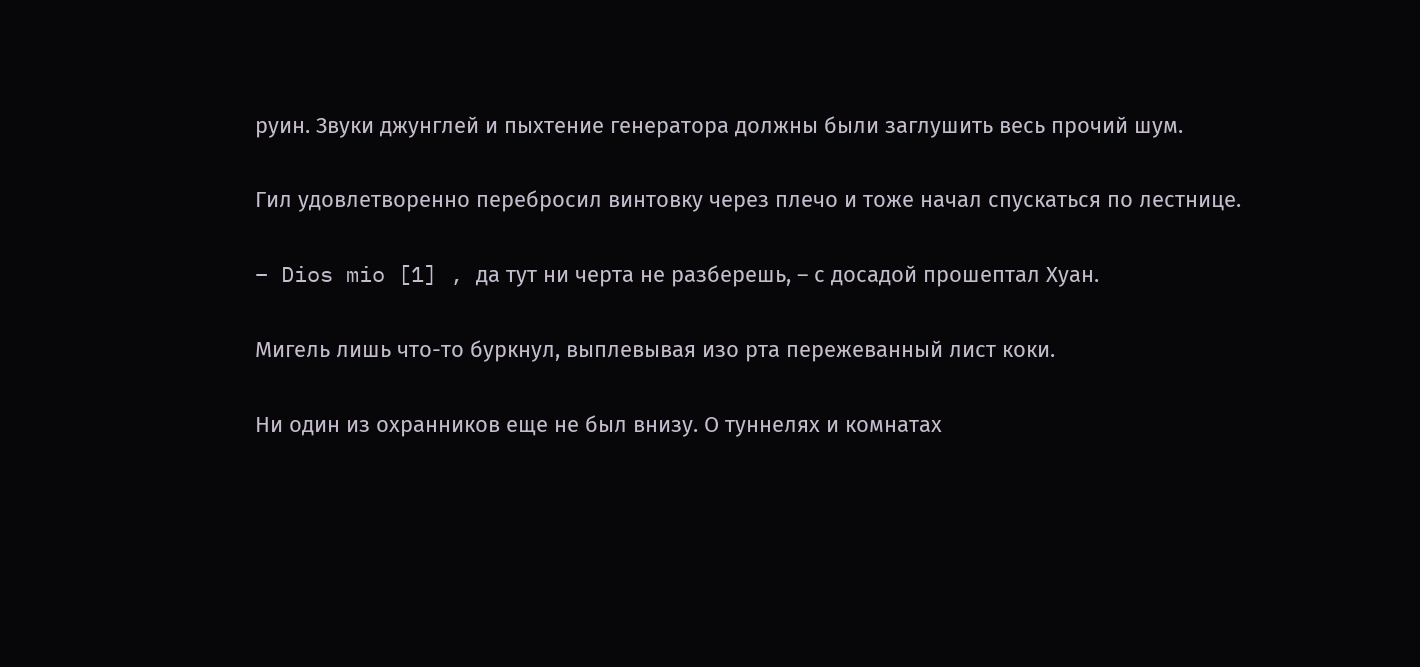руин. Звуки джунглей и пыхтение генератора должны были заглушить весь прочий шум.

Гил удовлетворенно перебросил винтовку через плечо и тоже начал спускаться по лестнице.

– Dios mio [1] , да тут ни черта не разберешь, – с досадой прошептал Хуан.

Мигель лишь что-то буркнул, выплевывая изо рта пережеванный лист коки.

Ни один из охранников еще не был внизу. О туннелях и комнатах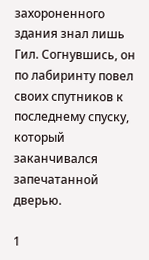захороненного здания знал лишь Гил. Согнувшись, он по лабиринту повел своих спутников к последнему спуску, который заканчивался запечатанной дверью.

1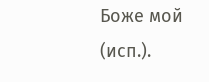Боже мой (исп.).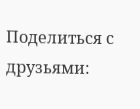Поделиться с друзьями: